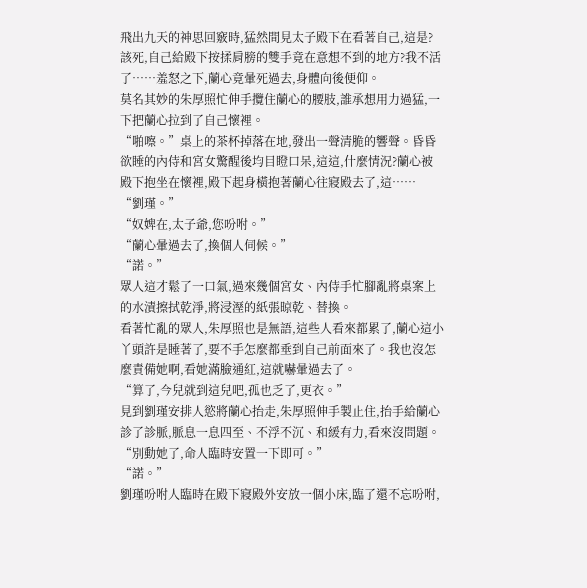飛出九天的神思回竅時,猛然間見太子殿下在看著自己,這是?該死,自己給殿下按揉肩膀的雙手竟在意想不到的地方?我不活了……羞怒之下,蘭心竟暈死過去,身體向後便仰。
莫名其妙的朱厚照忙伸手攬住蘭心的腰肢,誰承想用力過猛,一下把蘭心拉到了自己懷裡。
“啪嚓。”桌上的茶杯掉落在地,發出一聲清脆的響聲。昏昏欲睡的內侍和宮女驚醒後均目瞪口呆,這這,什麼情況?蘭心被殿下抱坐在懷裡,殿下起身橫抱著蘭心往寢殿去了,這……
“劉瑾。”
“奴婢在,太子爺,您吩咐。”
“蘭心暈過去了,換個人伺候。”
“諾。”
眾人這才鬆了一口氣,過來幾個宮女、內侍手忙腳亂將桌案上的水漬擦拭乾淨,將浸溼的紙張晾乾、替換。
看著忙亂的眾人,朱厚照也是無語,這些人看來都累了,蘭心這小丫頭許是睡著了,要不手怎麼都垂到自己前面來了。我也沒怎麼責備她啊,看她滿臉通紅,這就嚇暈過去了。
“算了,今兒就到這兒吧,孤也乏了,更衣。”
見到劉瑾安排人慾將蘭心抬走,朱厚照伸手製止住,抬手給蘭心診了診脈,脈息一息四至、不浮不沉、和緩有力,看來沒問題。
“別動她了,命人臨時安置一下即可。”
“諾。”
劉瑾吩咐人臨時在殿下寢殿外安放一個小床,臨了還不忘吩咐,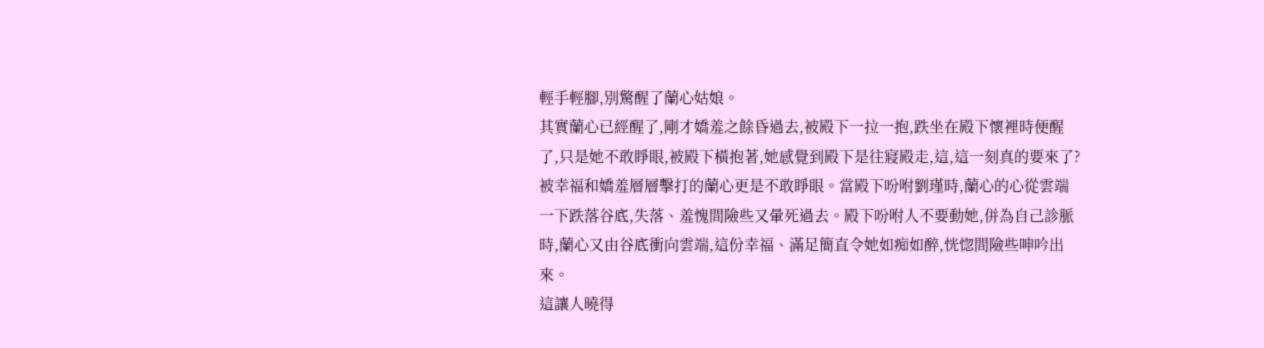輕手輕腳,別驚醒了蘭心姑娘。
其實蘭心已經醒了,剛才嬌羞之餘昏過去,被殿下一拉一抱,跌坐在殿下懷裡時便醒了,只是她不敢睜眼,被殿下橫抱著,她感覺到殿下是往寢殿走,這,這一刻真的要來了?被幸福和嬌羞層層擊打的蘭心更是不敢睜眼。當殿下吩咐劉瑾時,蘭心的心從雲端一下跌落谷底,失落、羞愧間險些又暈死過去。殿下吩咐人不要動她,併為自己診脈時,蘭心又由谷底衝向雲端,這份幸福、滿足簡直令她如痴如醉,恍惚間險些呻吟出來。
這讓人曉得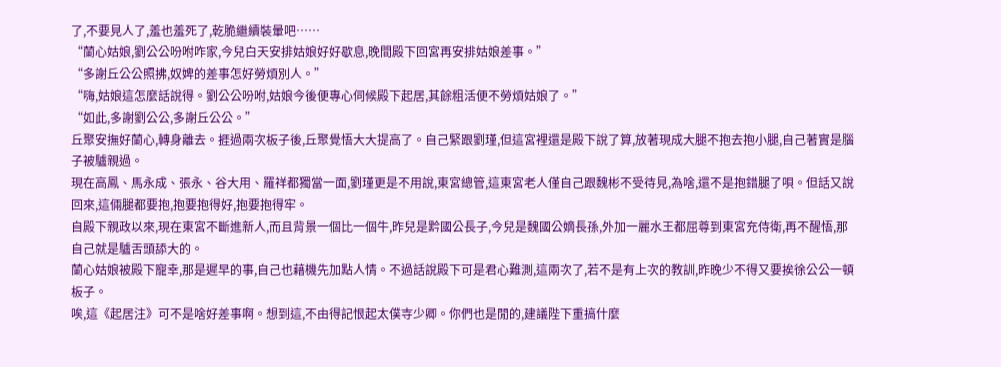了,不要見人了,羞也羞死了,乾脆繼續裝暈吧……
“蘭心姑娘,劉公公吩咐咋家,今兒白天安排姑娘好好歇息,晚間殿下回宮再安排姑娘差事。”
“多謝丘公公照拂,奴婢的差事怎好勞煩別人。”
“嗨,姑娘這怎麼話說得。劉公公吩咐,姑娘今後便專心伺候殿下起居,其餘粗活便不勞煩姑娘了。”
“如此,多謝劉公公,多謝丘公公。”
丘聚安撫好蘭心,轉身離去。捱過兩次板子後,丘聚覺悟大大提高了。自己緊跟劉瑾,但這宮裡還是殿下說了算,放著現成大腿不抱去抱小腿,自己著實是腦子被驢親過。
現在高鳳、馬永成、張永、谷大用、羅祥都獨當一面,劉瑾更是不用說,東宮總管,這東宮老人僅自己跟魏彬不受待見,為啥,還不是抱錯腿了唄。但話又說回來,這倆腿都要抱,抱要抱得好,抱要抱得牢。
自殿下親政以來,現在東宮不斷進新人,而且背景一個比一個牛,昨兒是黔國公長子,今兒是魏國公嫡長孫,外加一麗水王都屈尊到東宮充侍衛,再不醒悟,那自己就是驢舌頭舔大的。
蘭心姑娘被殿下寵幸,那是遲早的事,自己也藉機先加點人情。不過話說殿下可是君心難測,這兩次了,若不是有上次的教訓,昨晚少不得又要挨徐公公一頓板子。
唉,這《起居注》可不是啥好差事啊。想到這,不由得記恨起太僕寺少卿。你們也是閒的,建議陛下重搞什麼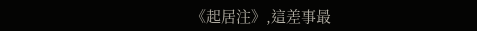《起居注》,這差事最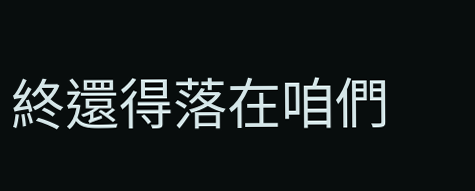終還得落在咱們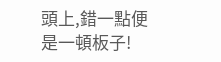頭上,錯一點便是一頓板子!